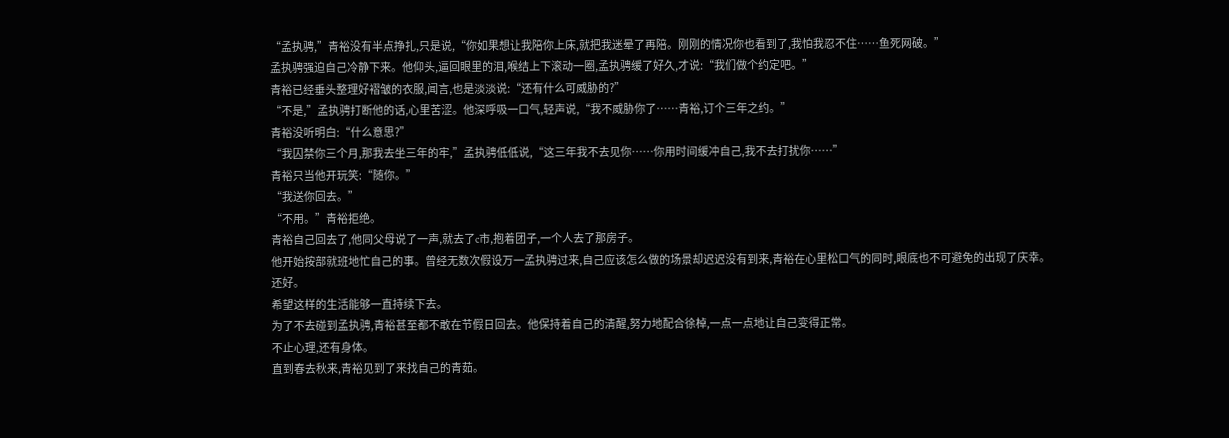“孟执骋,”青裕没有半点挣扎,只是说,“你如果想让我陪你上床,就把我迷晕了再陪。刚刚的情况你也看到了,我怕我忍不住……鱼死网破。”
孟执骋强迫自己冷静下来。他仰头,逼回眼里的泪,喉结上下滚动一圈,孟执骋缓了好久,才说:“我们做个约定吧。”
青裕已经垂头整理好褶皱的衣服,闻言,也是淡淡说:“还有什么可威胁的?”
“不是,”孟执骋打断他的话,心里苦涩。他深呼吸一口气,轻声说,“我不威胁你了……青裕,订个三年之约。”
青裕没听明白:“什么意思?”
“我囚禁你三个月,那我去坐三年的牢,”孟执骋低低说,“这三年我不去见你……你用时间缓冲自己,我不去打扰你……”
青裕只当他开玩笑:“随你。”
“我送你回去。”
“不用。”青裕拒绝。
青裕自己回去了,他同父母说了一声,就去了c市,抱着团子,一个人去了那房子。
他开始按部就班地忙自己的事。曾经无数次假设万一孟执骋过来,自己应该怎么做的场景却迟迟没有到来,青裕在心里松口气的同时,眼底也不可避免的出现了庆幸。
还好。
希望这样的生活能够一直持续下去。
为了不去碰到孟执骋,青裕甚至都不敢在节假日回去。他保持着自己的清醒,努力地配合徐棹,一点一点地让自己变得正常。
不止心理,还有身体。
直到春去秋来,青裕见到了来找自己的青茹。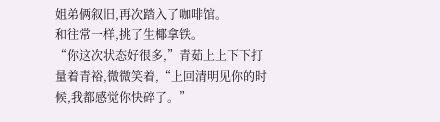姐弟俩叙旧,再次踏入了咖啡馆。
和往常一样,挑了生椰拿铁。
“你这次状态好很多,”青茹上上下下打量着青裕,微微笑着,“上回清明见你的时候,我都感觉你快碎了。”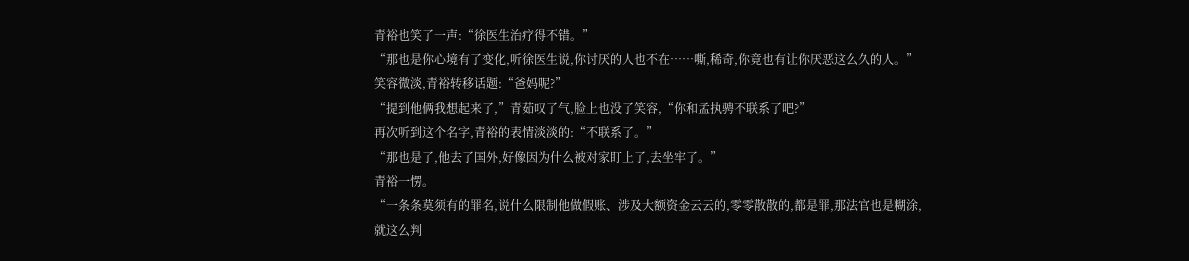青裕也笑了一声:“徐医生治疗得不错。”
“那也是你心境有了变化,听徐医生说,你讨厌的人也不在……嘶,稀奇,你竟也有让你厌恶这么久的人。”
笑容微淡,青裕转移话题:“爸妈呢?”
“提到他俩我想起来了,”青茹叹了气,脸上也没了笑容,“你和孟执骋不联系了吧?”
再次听到这个名字,青裕的表情淡淡的:“不联系了。”
“那也是了,他去了国外,好像因为什么被对家盯上了,去坐牢了。”
青裕一愣。
“一条条莫须有的罪名,说什么限制他做假账、涉及大额资金云云的,零零散散的,都是罪,那法官也是糊涂,就这么判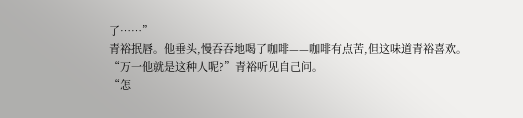了……”
青裕抿唇。他垂头,慢吞吞地喝了咖啡——咖啡有点苦,但这味道青裕喜欢。
“万一他就是这种人呢?”青裕听见自己问。
“怎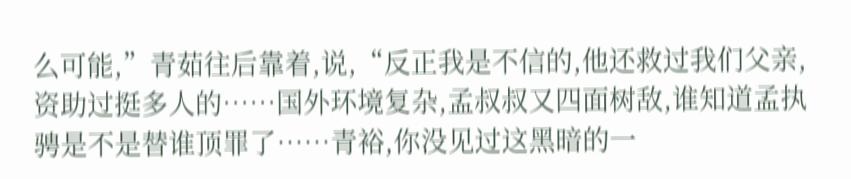么可能,”青茹往后靠着,说,“反正我是不信的,他还救过我们父亲,资助过挺多人的……国外环境复杂,孟叔叔又四面树敌,谁知道孟执骋是不是替谁顶罪了……青裕,你没见过这黑暗的一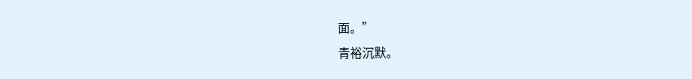面。”
青裕沉默。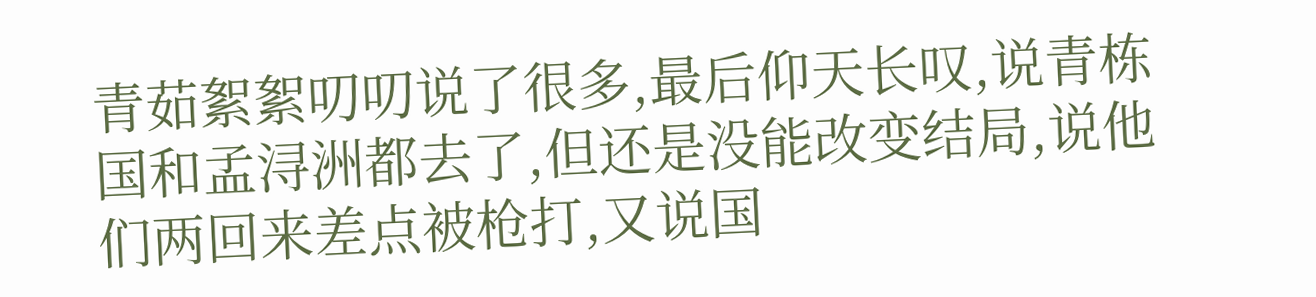青茹絮絮叨叨说了很多,最后仰天长叹,说青栋国和孟浔洲都去了,但还是没能改变结局,说他们两回来差点被枪打,又说国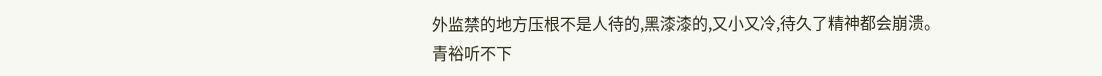外监禁的地方压根不是人待的,黑漆漆的,又小又冷,待久了精神都会崩溃。
青裕听不下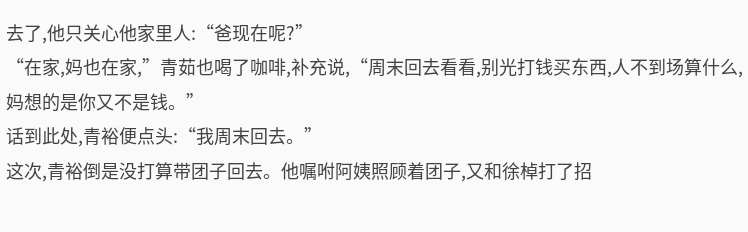去了,他只关心他家里人:“爸现在呢?”
“在家,妈也在家,”青茹也喝了咖啡,补充说,“周末回去看看,别光打钱买东西,人不到场算什么,妈想的是你又不是钱。”
话到此处,青裕便点头:“我周末回去。”
这次,青裕倒是没打算带团子回去。他嘱咐阿姨照顾着团子,又和徐棹打了招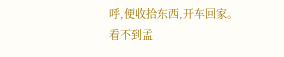呼,便收拾东西,开车回家。
看不到孟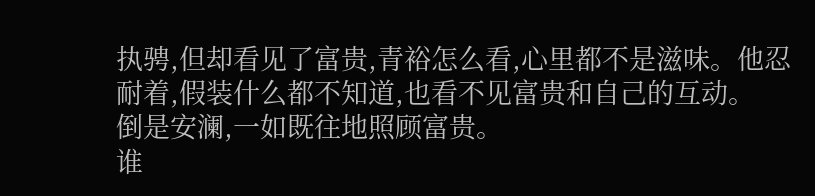执骋,但却看见了富贵,青裕怎么看,心里都不是滋味。他忍耐着,假装什么都不知道,也看不见富贵和自己的互动。
倒是安澜,一如既往地照顾富贵。
谁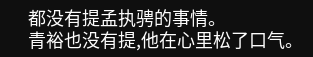都没有提孟执骋的事情。
青裕也没有提,他在心里松了口气。